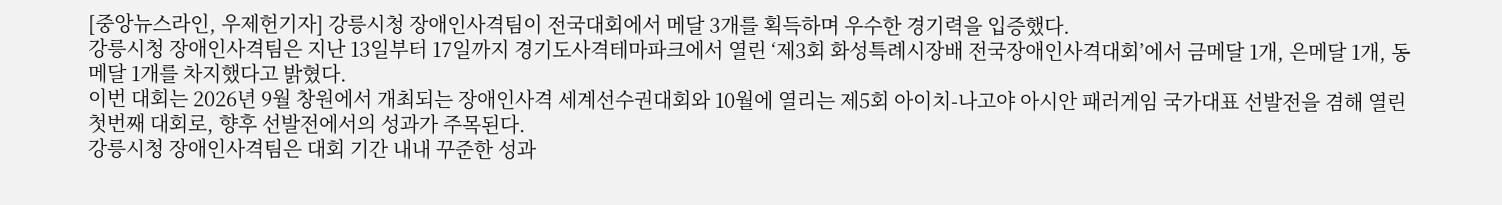[중앙뉴스라인, 우제헌기자] 강릉시청 장애인사격팀이 전국대회에서 메달 3개를 획득하며 우수한 경기력을 입증했다.
강릉시청 장애인사격팀은 지난 13일부터 17일까지 경기도사격테마파크에서 열린 ‘제3회 화성특례시장배 전국장애인사격대회’에서 금메달 1개, 은메달 1개, 동메달 1개를 차지했다고 밝혔다.
이번 대회는 2026년 9월 창원에서 개최되는 장애인사격 세계선수권대회와 10월에 열리는 제5회 아이치-나고야 아시안 패러게임 국가대표 선발전을 겸해 열린 첫번째 대회로, 향후 선발전에서의 성과가 주목된다.
강릉시청 장애인사격팀은 대회 기간 내내 꾸준한 성과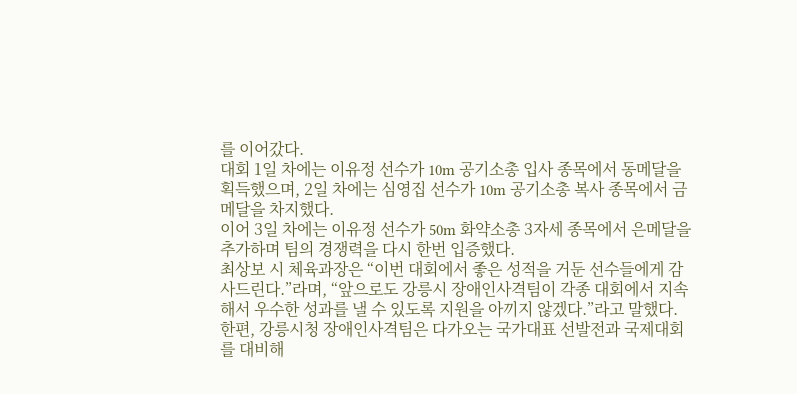를 이어갔다.
대회 1일 차에는 이유정 선수가 10m 공기소총 입사 종목에서 동메달을 획득했으며, 2일 차에는 심영집 선수가 10m 공기소총 복사 종목에서 금메달을 차지했다.
이어 3일 차에는 이유정 선수가 50m 화약소총 3자세 종목에서 은메달을 추가하며 팀의 경쟁력을 다시 한번 입증했다.
최상보 시 체육과장은 “이번 대회에서 좋은 성적을 거둔 선수들에게 감사드린다.”라며, “앞으로도 강릉시 장애인사격팀이 각종 대회에서 지속해서 우수한 성과를 낼 수 있도록 지원을 아끼지 않겠다.”라고 말했다.
한편, 강릉시청 장애인사격팀은 다가오는 국가대표 선발전과 국제대회를 대비해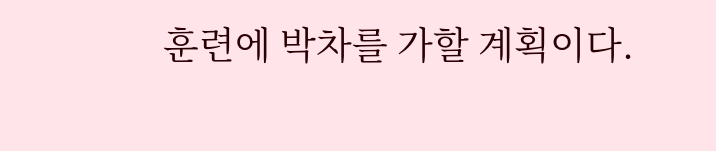훈련에 박차를 가할 계획이다.